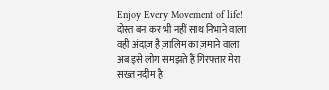Enjoy Every Movement of life!
दोस्त बन कर भी नहीं साथ निभाने वाला
वही अंदाज़ है ज़ालिम का ज़माने वाला
अब इसे लोग समझते हैं गिरफ्तार मेरा
सख्त नदीम है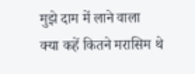मुझे दाम में लाने वाला
क्या कहें कितने मरासिम थे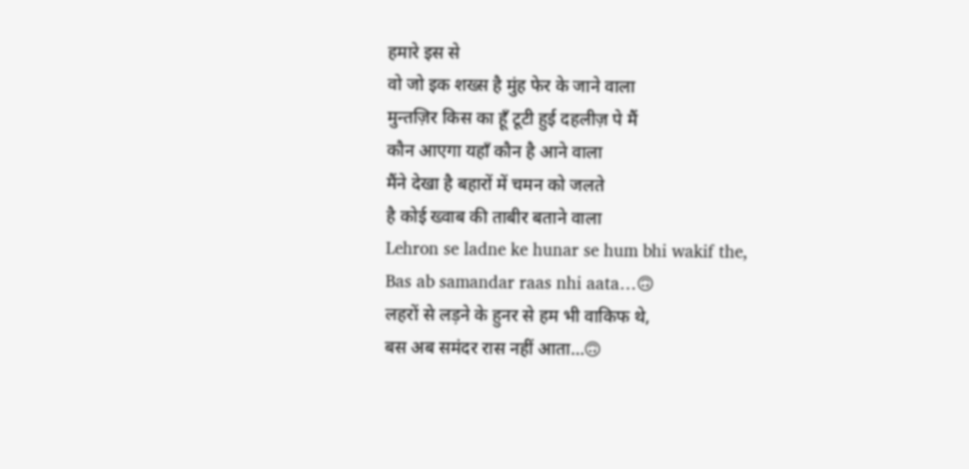हमारे इस से
वो जो इक शख्स है मुंह फेर के जाने वाला
मुन्तज़िर किस का हूँ टूटी हुई दहलीज़ पे मैं
कौन आएगा यहाँ कौन है आने वाला
मैंने देखा है बहारों में चमन को जलते
है कोई ख्वाब की ताबीर बताने वाला
Lehron se ladne ke hunar se hum bhi wakif the,
Bas ab samandar raas nhi aata…🙃
लहरों से लड़ने के हुनर से हम भी वाकिफ थे,
बस अब समंदर रास नहीं आता…🙃